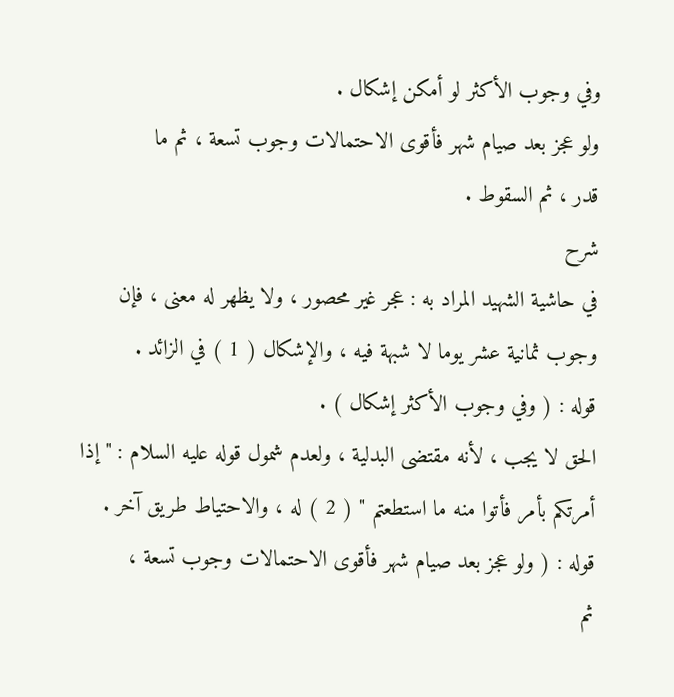وفي وجوب الأكثر لو أمكن إشكال .
ولو عجز بعد صيام شهر فأقوى الاحتمالات وجوب تسعة ، ثم ما
قدر ، ثم السقوط .
شرح
في حاشية الشهيد المراد به : عجر غير محصور ، ولا يظهر له معنى ، فإن
وجوب ثمانية عشر يوما لا شبهة فيه ، والإشكال ( 1 ) في الزائد .
قوله : ( وفي وجوب الأكثر إشكال ) .
الحق لا يجب ، لأنه مقتضى البدلية ، ولعدم شمول قوله عليه السلام : " إذا
أمرتكم بأمر فأتوا منه ما استطعتم " ( 2 ) له ، والاحتياط طريق آخر .
قوله : ( ولو عجز بعد صيام شهر فأقوى الاحتمالات وجوب تسعة ،
ثم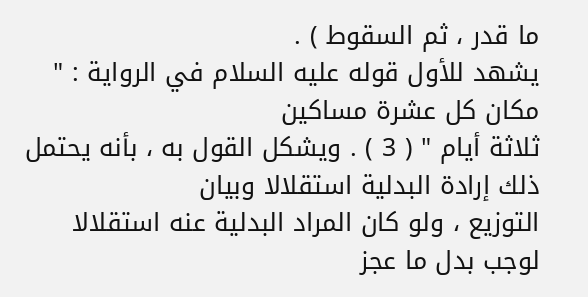ما قدر ، ثم السقوط ) .
يشهد للأول قوله عليه السلام في الرواية : " مكان كل عشرة مساكين
ثلاثة أيام " ( 3 ) . ويشكل القول به ، بأنه يحتمل ذلك إرادة البدلية استقلالا وبيان
التوزيع ، ولو كان المراد البدلية عنه استقلالا لوجب بدل ما عجز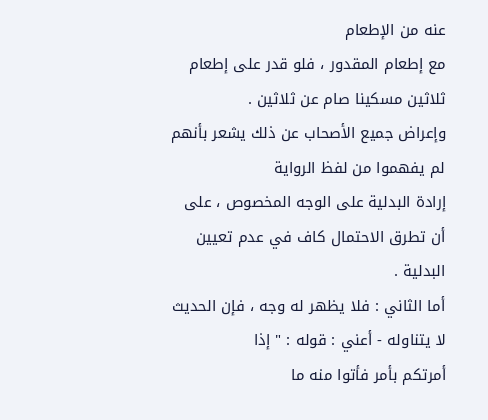عنه من الإطعام
مع إطعام المقدور ، فلو قدر على إطعام ثلاثين مسكينا صام عن ثلاثين .
وإعراض جميع الأصحاب عن ذلك يشعر بأنهم لم يفهموا من لفظ الرواية
إرادة البدلية على الوجه المخصوص ، على أن تطرق الاحتمال كاف في عدم تعيين
البدلية .
أما الثاني : فلا يظهر له وجه ، فإن الحديث لا يتناوله - أعني : قوله : " إذا
أمرتكم بأمر فأتوا منه ما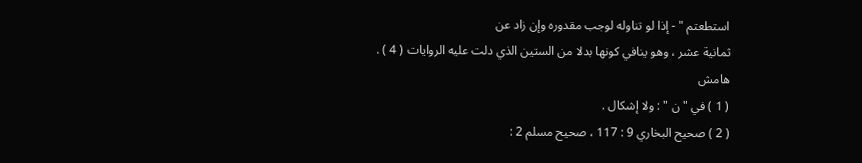استطعتم " - إذا لو تناوله لوجب مقدوره وإن زاد عن
ثمانية عشر ، وهو ينافي كونها بدلا من الستين الذي دلت عليه الروايات ( 4 ) .
هامش
( 1 ) في " ن " : ولا إشكال .
( 2 ) صحيح البخاري 9 : 117 ، صحيح مسلم 2 :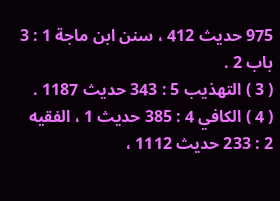975 حديث 412 ، سنن ابن ماجة 1 : 3 باب 2 .
( 3 ) التهذيب 5 : 343 حديث 1187 .
( 4 ) الكافي 4 : 385 حديث 1 ، الفقيه 2 : 233 حديث 1112 ،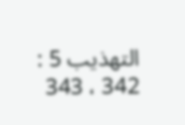التهذيب 5 : 342 ، 343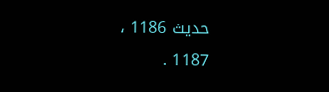حديث 1186 ،
1187 .